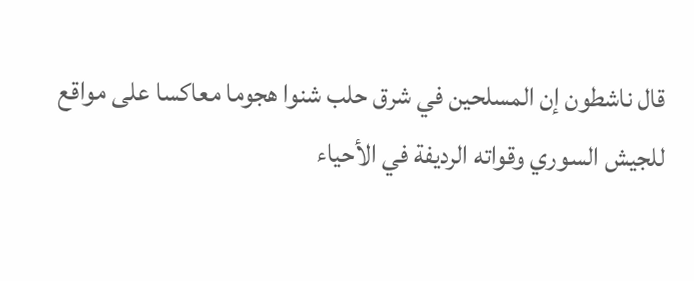قال ناشطون إن المسلحين في شرق حلب شنوا هجوما معاكسا على مواقع للجيش السوري وقواته الرديفة في الأحياء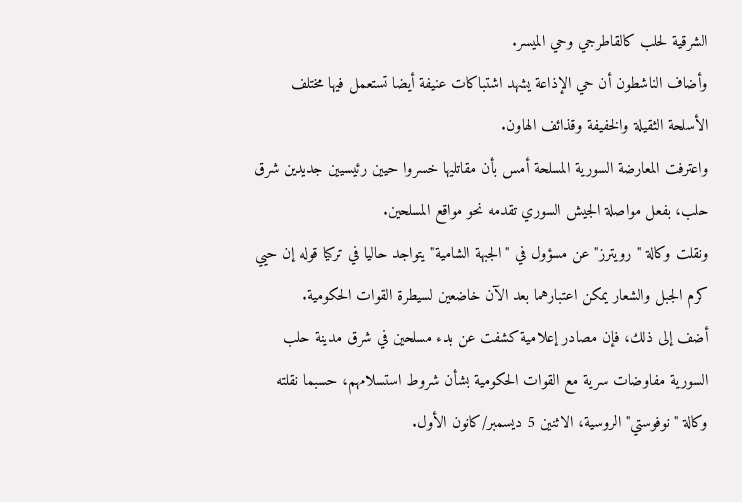الشرقية لحلب كالقاطرجي وحي الميسر.
وأضاف الناشطون أن حي الإذاعة يشهد اشتباكات عنيفة أيضا تستعمل فيها مختلف الأسلحة الثقيلة والخفيفة وقذائف الهاون.
واعترفت المعارضة السورية المسلحة أمس بأن مقاتليها خسروا حيين رئيسيين جديدين شرق حلب، بفعل مواصلة الجيش السوري تقدمه نحو مواقع المسلحين.
ونقلت وكالة "رويترز" عن مسؤول في "الجبهة الشامية" يتواجد حاليا في تركيا قوله إن حيي كرم الجبل والشعار يمكن اعتبارهما بعد الآن خاضعين لسيطرة القوات الحكومية.
أضف إلى ذلك، فإن مصادر إعلامية كشفت عن بدء مسلحين في شرق مدينة حلب السورية مفاوضات سرية مع القوات الحكومية بشأن شروط استسلامهم، حسبما نقلته وكالة "نوفوستي" الروسية، الاثنين 5 ديسمبر/كانون الأول.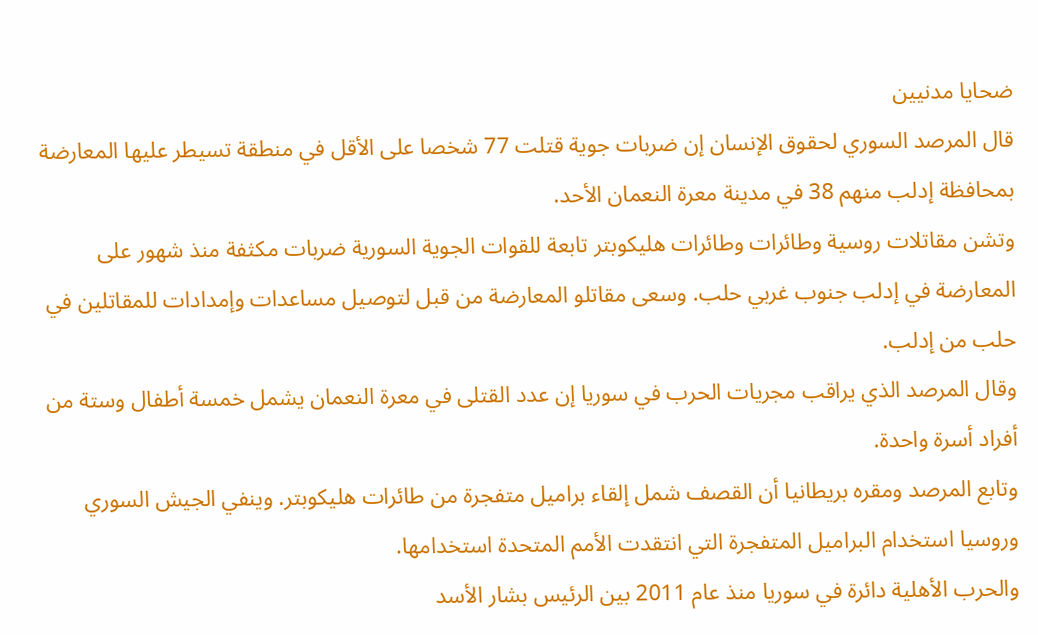ضحايا مدنيين
قال المرصد السوري لحقوق الإنسان إن ضربات جوية قتلت 77 شخصا على الأقل في منطقة تسيطر عليها المعارضة بمحافظة إدلب منهم 38 في مدينة معرة النعمان الأحد.
وتشن مقاتلات روسية وطائرات وطائرات هليكوبتر تابعة للقوات الجوية السورية ضربات مكثفة منذ شهور على المعارضة في إدلب جنوب غربي حلب. وسعى مقاتلو المعارضة من قبل لتوصيل مساعدات وإمدادات للمقاتلين في حلب من إدلب.
وقال المرصد الذي يراقب مجريات الحرب في سوريا إن عدد القتلى في معرة النعمان يشمل خمسة أطفال وستة من أفراد أسرة واحدة.
وتابع المرصد ومقره بريطانيا أن القصف شمل إلقاء براميل متفجرة من طائرات هليكوبتر. وينفي الجيش السوري وروسيا استخدام البراميل المتفجرة التي انتقدت الأمم المتحدة استخدامها.
والحرب الأهلية دائرة في سوريا منذ عام 2011 بين الرئيس بشار الأسد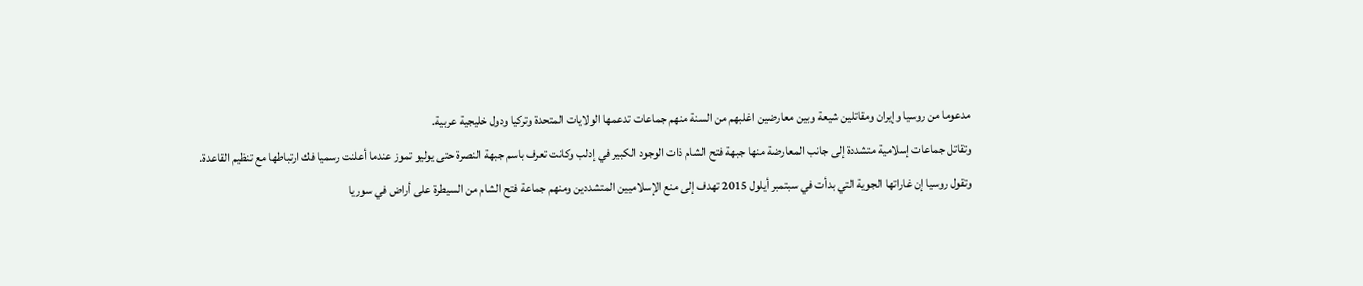مدعوما من روسيا وإيران ومقاتلين شيعة وبين معارضين اغلبهم من السنة منهم جماعات تدعمها الولايات المتحدة وتركيا ودول خليجية عربية.
وتقاتل جماعات إسلامية متشددة إلى جانب المعارضة منها جبهة فتح الشام ذات الوجود الكبير في إدلب وكانت تعرف باسم جبهة النصرة حتى يوليو تموز عندما أعلنت رسميا فك ارتباطها مع تنظيم القاعدة.
وتقول روسيا إن غاراتها الجوية التي بدأت في سبتمبر أيلول 2015 تهدف إلى منع الإسلاميين المتشددين ومنهم جماعة فتح الشام من السيطرة على أراض في سوريا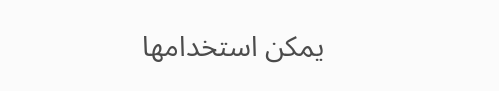يمكن استخدامها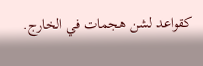كقواعد لشن هجمات في الخارج.